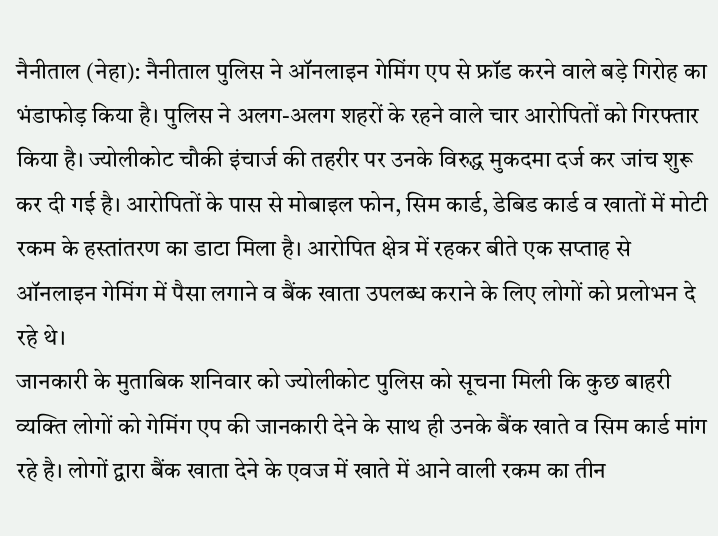नैनीताल (नेहा): नैनीताल पुलिस ने ऑनलाइन गेमिंग एप से फ्रॉड करने वाले बड़े गिरोह का भंडाफोड़ किया है। पुलिस ने अलग-अलग शहरों के रहने वाले चार आरोपितों को गिरफ्तार किया है। ज्योलीकोट चौकी इंचार्ज की तहरीर पर उनके विरुद्ध मुकदमा दर्ज कर जांच शुरू कर दी गई है। आरोपितों के पास से मोबाइल फोन, सिम कार्ड, डेबिड कार्ड व खातों में मोटी रकम के हस्तांतरण का डाटा मिला है। आरोपित क्षेत्र में रहकर बीते एक सप्ताह से ऑनलाइन गेमिंग में पैसा लगाने व बैंक खाता उपलब्ध कराने के लिए लोगों को प्रलोभन दे रहे थे।
जानकारी के मुताबिक शनिवार को ज्योलीकोट पुलिस को सूचना मिली कि कुछ बाहरी व्यक्ति लोगों को गेमिंग एप की जानकारी देने के साथ ही उनके बैंक खाते व सिम कार्ड मांग रहे है। लोगों द्वारा बैंक खाता देने के एवज में खाते में आने वाली रकम का तीन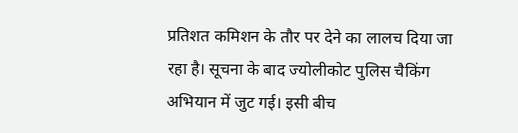प्रतिशत कमिशन के तौर पर देने का लालच दिया जा रहा है। सूचना के बाद ज्योलीकोट पुलिस चैकिंग अभियान में जुट गई। इसी बीच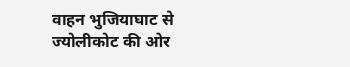वाहन भुजियाघाट से ज्योलीकोट की ओर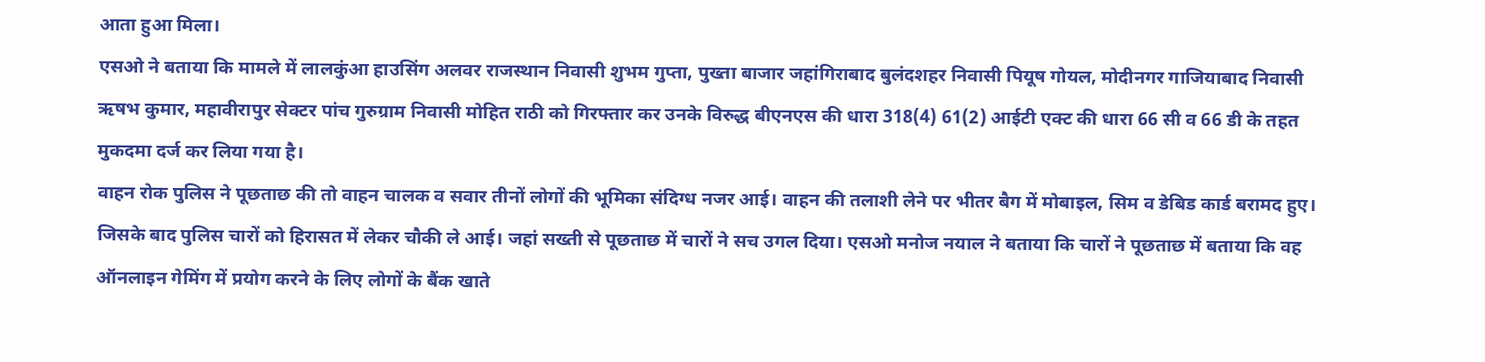आता हुआ मिला।
एसओ ने बताया कि मामले में लालकुंआ हाउसिंग अलवर राजस्थान निवासी शुभम गुप्ता, पुख्ता बाजार जहांगिराबाद बुलंदशहर निवासी पियूष गोयल, मोदीनगर गाजियाबाद निवासी ऋषभ कुमार, महावीरापुर सेक्टर पांच गुरुग्राम निवासी मोहित राठी को गिरफ्तार कर उनके विरुद्ध बीएनएस की धारा 318(4) 61(2) आईटी एक्ट की धारा 66 सी व 66 डी के तहत मुकदमा दर्ज कर लिया गया है।
वाहन रोक पुलिस ने पूछताछ की तो वाहन चालक व सवार तीनों लोगों की भूमिका संदिग्ध नजर आई। वाहन की तलाशी लेने पर भीतर बैग में मोबाइल, सिम व डेबिड कार्ड बरामद हुए। जिसके बाद पुलिस चारों को हिरासत में लेकर चौकी ले आई। जहां सख्ती से पूछताछ में चारों ने सच उगल दिया। एसओ मनोज नयाल ने बताया कि चारों ने पूछताछ में बताया कि वह ऑनलाइन गेमिंग में प्रयोग करने के लिए लोगों के बैंक खाते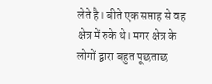लेते है। बीते एक सप्ताह से वह क्षेत्र में रुके थे। मगर क्षेत्र के लोगों द्वारा बहुत पूछताछ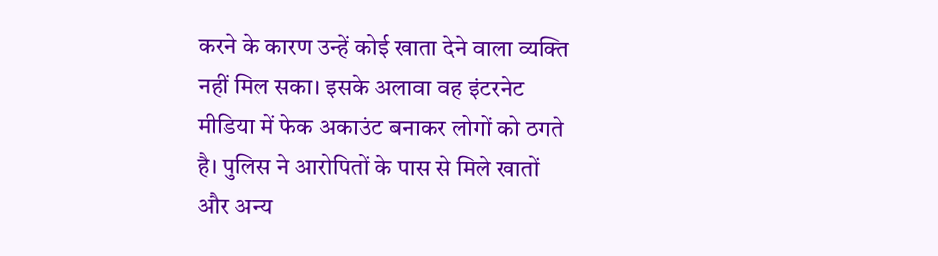करने के कारण उन्हें कोई खाता देने वाला व्यक्ति नहीं मिल सका। इसके अलावा वह इंटरनेट मीडिया में फेक अकाउंट बनाकर लोगों को ठगते है। पुलिस ने आरोपितों के पास से मिले खातों और अन्य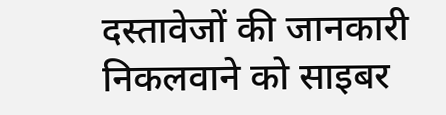दस्तावेजों की जानकारी निकलवाने को साइबर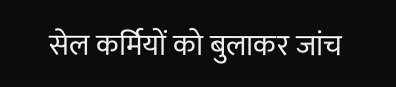सेल कर्मियों को बुलाकर जांच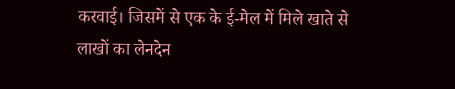करवाई। जिसमें से एक के ई-मेल में मिले खाते से लाखों का लेनदेन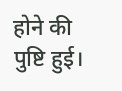होने की पुष्टि हुई।